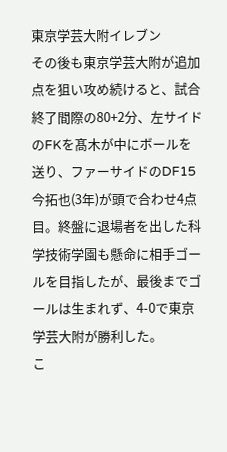東京学芸大附イレブン
その後も東京学芸大附が追加点を狙い攻め続けると、試合終了間際の80+2分、左サイドのFKを髙木が中にボールを送り、ファーサイドのDF15今拓也(3年)が頭で合わせ4点目。終盤に退場者を出した科学技術学園も懸命に相手ゴールを目指したが、最後までゴールは生まれず、4-0で東京学芸大附が勝利した。
こ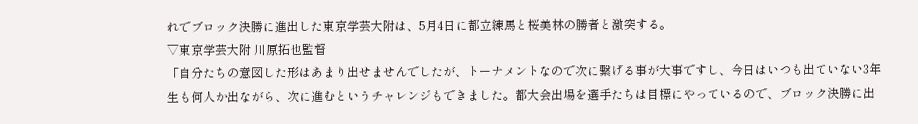れでブロック決勝に進出した東京学芸大附は、5月4日に都立練馬と桜美林の勝者と激突する。
▽東京学芸大附 川原拓也監督
「自分たちの意図した形はあまり出せませんでしたが、トーナメントなので次に繋げる事が大事ですし、今日はいつも出ていない3年生も何人か出ながら、次に進むというチャレンジもできました。都大会出場を選手たちは目標にやっているので、ブロック決勝に出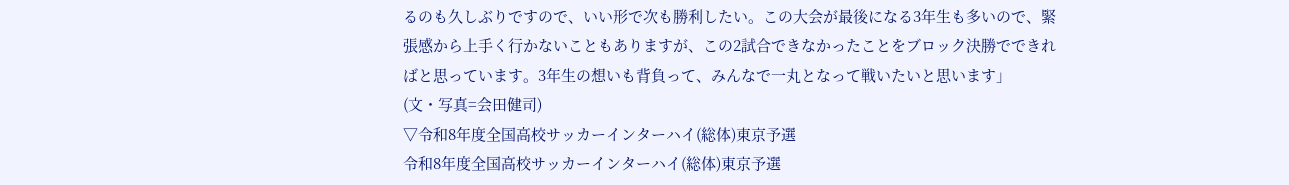るのも久しぶりですので、いい形で次も勝利したい。この大会が最後になる3年生も多いので、緊張感から上手く行かないこともありますが、この2試合できなかったことをブロック決勝でできればと思っています。3年生の想いも背負って、みんなで一丸となって戦いたいと思います」
(文・写真=会田健司)
▽令和8年度全国高校サッカーインターハイ(総体)東京予選
令和8年度全国高校サッカーインターハイ(総体)東京予選